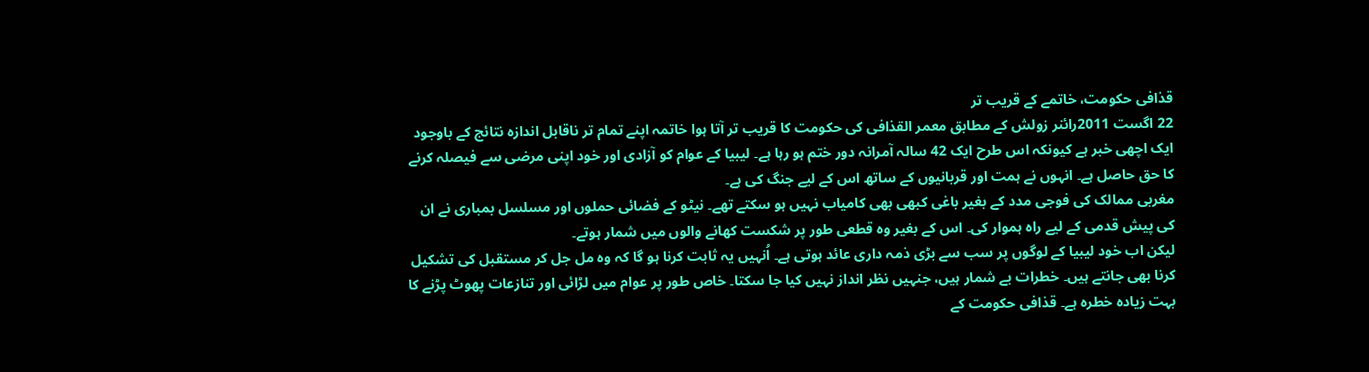قذافی حکومت، خاتمے کے قريب تر
22 اگست 2011رائنر زولش کے مطابق معمر القذافی کی حکومت کا قريب تر آتا ہوا خاتمہ اپنے تمام تر ناقابل اندازہ نتائج کے باوجود ايک اچھی خبر ہے کيونکہ اس طرح ايک 42 سالہ آمرانہ دور ختم ہو رہا ہے۔ ليبيا کے عوام کو آزادی اور خود اپنی مرضی سے فيصلہ کرنے کا حق حاصل ہے۔ انہوں نے ہمت اور قربانيوں کے ساتھ اس کے ليے جنگ کی ہے۔
مغربی ممالک کی فوجی مدد کے بغير باغی کبھی بھی کامياب نہيں ہو سکتے تھے۔ نيٹو کے فضائی حملوں اور مسلسل بمباری نے ان کی پيش قدمی کے ليے راہ ہموار کی۔ اس کے بغير وہ قطعی طور پر شکست کھانے والوں ميں شمار ہوتے۔
ليکن اب خود ليبيا کے لوگوں پر سب سے بڑی ذمہ داری عائد ہوتی ہے۔ اُنہيں يہ ثابت کرنا ہو گا کہ وہ مل جل کر مستقبل کی تشکيل کرنا بھی جانتے ہيں۔ خطرات بے شمار ہيں، جنہيں نظر انداز نہيں کيا جا سکتا۔ خاص طور پر عوام ميں لڑائی اور تنازعات پھوٹ پڑنے کا بہت زيادہ خطرہ ہے۔ قذافی حکومت کے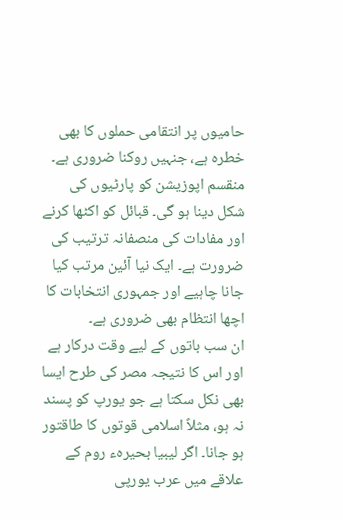حاميوں پر انتقامی حملوں کا بھی خطرہ ہے، جنہيں روکنا ضروری ہے۔ منقسم اپوزيشن کو پارٹيوں کی شکل دينا ہو گی۔ قبائل کو اکٹھا کرنے اور مفادات کی منصفانہ ترتيب کی ضرورت ہے۔ ايک نيا آئين مرتب کيا جانا چاہيے اور جمہوری انتخابات کا اچھا انتظام بھی ضروری ہے۔
ان سب باتوں کے ليے وقت درکار ہے اور اس کا نتيجہ مصر کی طرح ايسا بھی نکل سکتا ہے جو يورپ کو پسند نہ ہو، مثلاً اسلامی قوتوں کا طاقتور ہو جانا۔ اگر ليبيا بحيرہء روم کے علاقے ميں عرب يورپی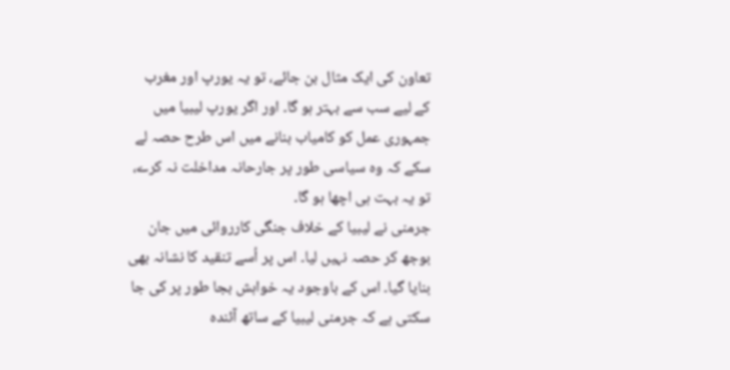تعاون کی ايک مثال بن جائے، تو يہ يورپ اور مغرب کے ليے سب سے بہتر ہو گا۔ اور اگر يورپ ليبيا ميں جمہوری عمل کو کامياب بنانے ميں اس طرح حصہ لے سکے کہ وہ سياسی طور پر جارحانہ مداخلت نہ کرے، تو يہ بہت ہی اچھا ہو گا۔
جرمنی نے ليبيا کے خلاف جنگی کارروائی ميں جان بوجھ کر حصہ نہيں ليا۔ اس پر اُسے تنقيد کا نشانہ بھی بنايا گيا۔ اس کے باوجود يہ خواہش بجا طور پر کی جا سکتی ہے کہ جرمنی ليبيا کے ساتھ آئندہ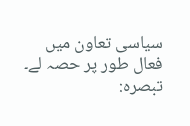سياسی تعاون ميں فعال طور پر حصہ لے۔
تبصرہ: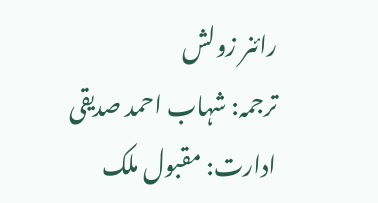رائنر زولش
ترجمہ: شہاب احمد صديقی
ادارت: مقبول ملک